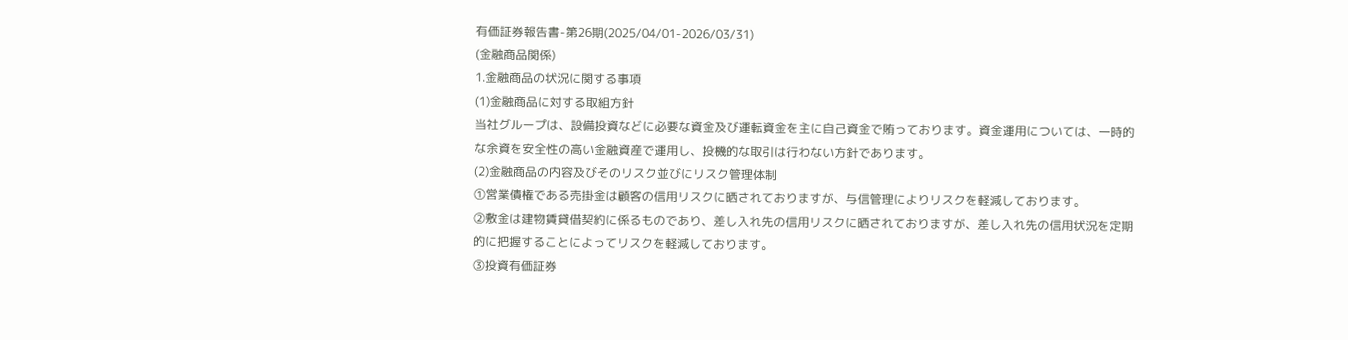有価証券報告書-第26期(2025/04/01-2026/03/31)
(金融商品関係)
1.金融商品の状況に関する事項
(1)金融商品に対する取組方針
当社グループは、設備投資などに必要な資金及び運転資金を主に自己資金で賄っております。資金運用については、一時的な余資を安全性の高い金融資産で運用し、投機的な取引は行わない方針であります。
(2)金融商品の内容及びそのリスク並びにリスク管理体制
①営業債権である売掛金は顧客の信用リスクに晒されておりますが、与信管理によりリスクを軽減しております。
②敷金は建物賃貸借契約に係るものであり、差し入れ先の信用リスクに晒されておりますが、差し入れ先の信用状況を定期的に把握することによってリスクを軽減しております。
③投資有価証券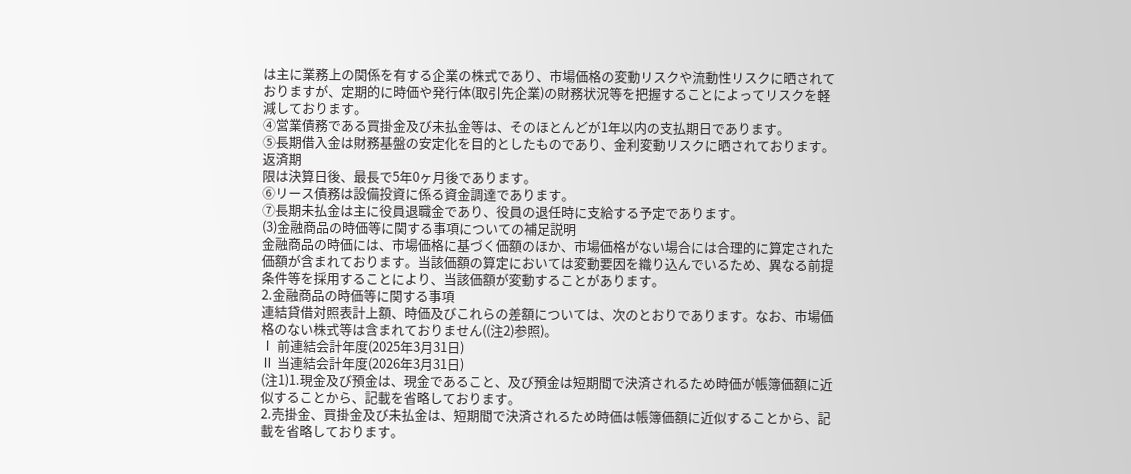は主に業務上の関係を有する企業の株式であり、市場価格の変動リスクや流動性リスクに晒されておりますが、定期的に時価や発行体(取引先企業)の財務状況等を把握することによってリスクを軽減しております。
④営業債務である買掛金及び未払金等は、そのほとんどが1年以内の支払期日であります。
⑤長期借入金は財務基盤の安定化を目的としたものであり、金利変動リスクに晒されております。返済期
限は決算日後、最長で5年0ヶ月後であります。
⑥リース債務は設備投資に係る資金調達であります。
⑦長期未払金は主に役員退職金であり、役員の退任時に支給する予定であります。
(3)金融商品の時価等に関する事項についての補足説明
金融商品の時価には、市場価格に基づく価額のほか、市場価格がない場合には合理的に算定された価額が含まれております。当該価額の算定においては変動要因を織り込んでいるため、異なる前提条件等を採用することにより、当該価額が変動することがあります。
2.金融商品の時価等に関する事項
連結貸借対照表計上額、時価及びこれらの差額については、次のとおりであります。なお、市場価格のない株式等は含まれておりません((注2)参照)。
Ⅰ 前連結会計年度(2025年3月31日)
Ⅱ 当連結会計年度(2026年3月31日)
(注1)1.現金及び預金は、現金であること、及び預金は短期間で決済されるため時価が帳簿価額に近似することから、記載を省略しております。
2.売掛金、買掛金及び未払金は、短期間で決済されるため時価は帳簿価額に近似することから、記載を省略しております。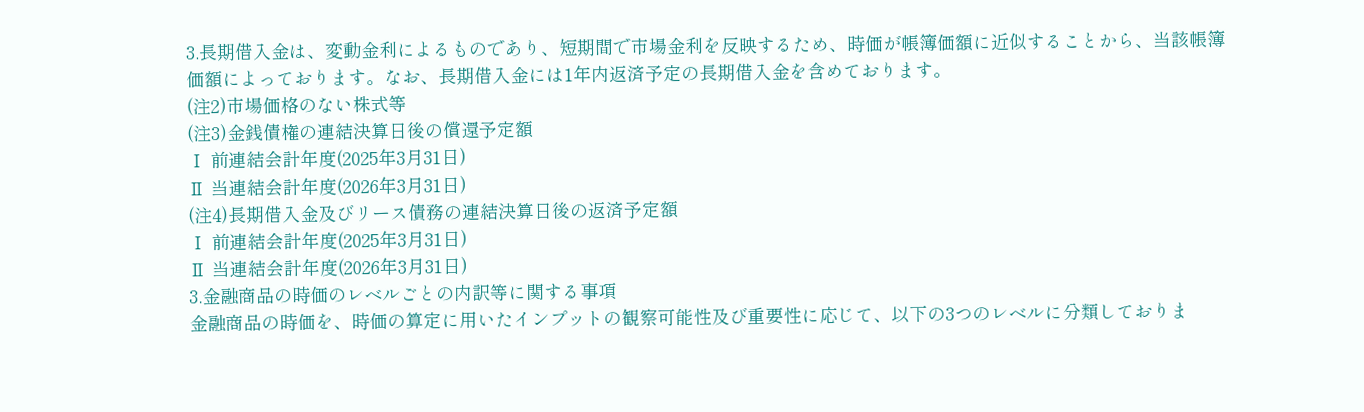3.長期借入金は、変動金利によるものであり、短期間で市場金利を反映するため、時価が帳簿価額に近似することから、当該帳簿価額によっております。なお、長期借入金には1年内返済予定の長期借入金を含めております。
(注2)市場価格のない株式等
(注3)金銭債権の連結決算日後の償還予定額
Ⅰ 前連結会計年度(2025年3月31日)
Ⅱ 当連結会計年度(2026年3月31日)
(注4)長期借入金及びリース債務の連結決算日後の返済予定額
Ⅰ 前連結会計年度(2025年3月31日)
Ⅱ 当連結会計年度(2026年3月31日)
3.金融商品の時価のレベルごとの内訳等に関する事項
金融商品の時価を、時価の算定に用いたインプットの観察可能性及び重要性に応じて、以下の3つのレベルに分類しておりま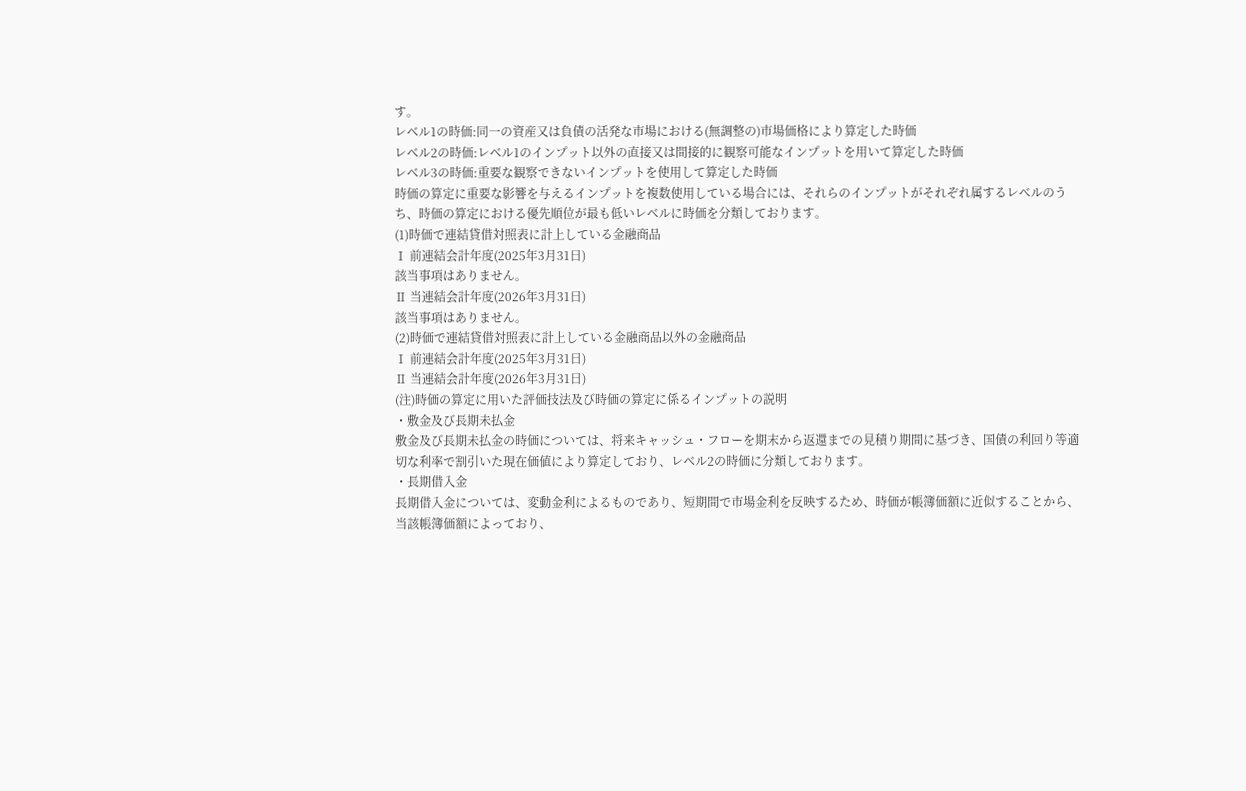す。
レベル1の時価:同一の資産又は負債の活発な市場における(無調整の)市場価格により算定した時価
レベル2の時価:レベル1のインプット以外の直接又は間接的に観察可能なインプットを用いて算定した時価
レベル3の時価:重要な観察できないインプットを使用して算定した時価
時価の算定に重要な影響を与えるインプットを複数使用している場合には、それらのインプットがそれぞれ属するレベルのうち、時価の算定における優先順位が最も低いレベルに時価を分類しております。
(1)時価で連結貸借対照表に計上している金融商品
Ⅰ 前連結会計年度(2025年3月31日)
該当事項はありません。
Ⅱ 当連結会計年度(2026年3月31日)
該当事項はありません。
(2)時価で連結貸借対照表に計上している金融商品以外の金融商品
Ⅰ 前連結会計年度(2025年3月31日)
Ⅱ 当連結会計年度(2026年3月31日)
(注)時価の算定に用いた評価技法及び時価の算定に係るインプットの説明
・敷金及び長期未払金
敷金及び長期未払金の時価については、将来キャッシュ・フローを期末から返還までの見積り期間に基づき、国債の利回り等適切な利率で割引いた現在価値により算定しており、レベル2の時価に分類しております。
・長期借入金
長期借入金については、変動金利によるものであり、短期間で市場金利を反映するため、時価が帳簿価額に近似することから、当該帳簿価額によっており、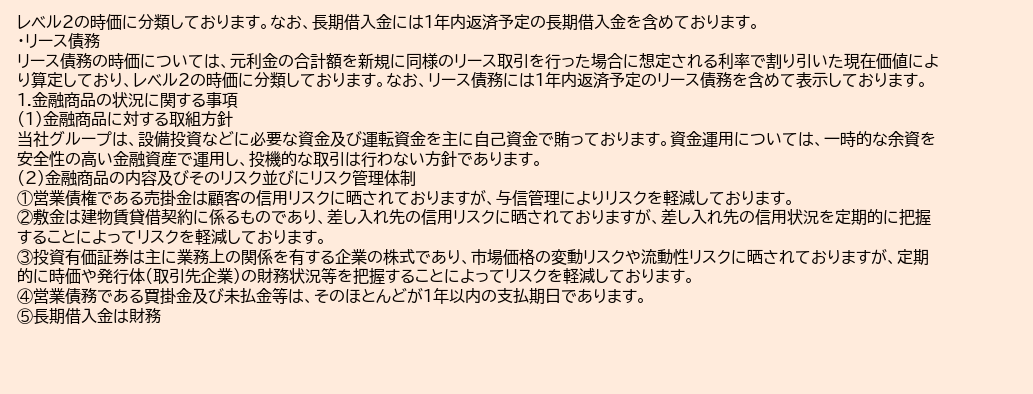レベル2の時価に分類しております。なお、長期借入金には1年内返済予定の長期借入金を含めております。
・リース債務
リース債務の時価については、元利金の合計額を新規に同様のリース取引を行った場合に想定される利率で割り引いた現在価値により算定しており、レベル2の時価に分類しております。なお、リース債務には1年内返済予定のリース債務を含めて表示しております。
1.金融商品の状況に関する事項
(1)金融商品に対する取組方針
当社グループは、設備投資などに必要な資金及び運転資金を主に自己資金で賄っております。資金運用については、一時的な余資を安全性の高い金融資産で運用し、投機的な取引は行わない方針であります。
(2)金融商品の内容及びそのリスク並びにリスク管理体制
①営業債権である売掛金は顧客の信用リスクに晒されておりますが、与信管理によりリスクを軽減しております。
②敷金は建物賃貸借契約に係るものであり、差し入れ先の信用リスクに晒されておりますが、差し入れ先の信用状況を定期的に把握することによってリスクを軽減しております。
③投資有価証券は主に業務上の関係を有する企業の株式であり、市場価格の変動リスクや流動性リスクに晒されておりますが、定期的に時価や発行体(取引先企業)の財務状況等を把握することによってリスクを軽減しております。
④営業債務である買掛金及び未払金等は、そのほとんどが1年以内の支払期日であります。
⑤長期借入金は財務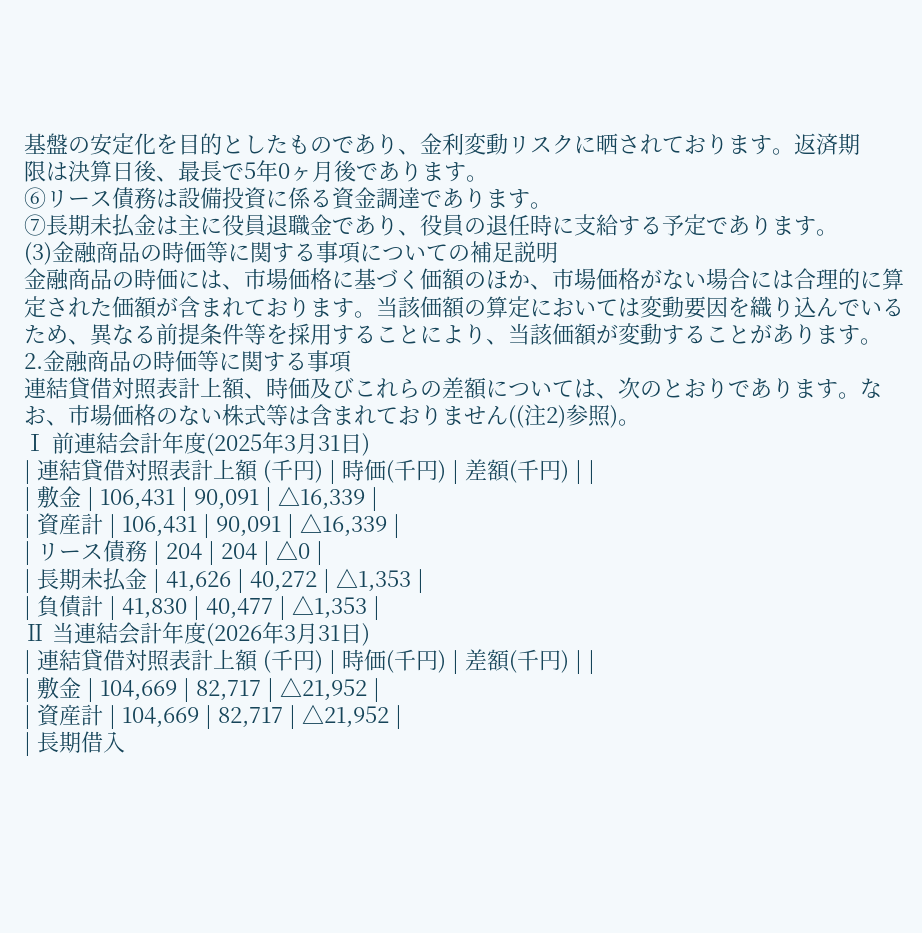基盤の安定化を目的としたものであり、金利変動リスクに晒されております。返済期
限は決算日後、最長で5年0ヶ月後であります。
⑥リース債務は設備投資に係る資金調達であります。
⑦長期未払金は主に役員退職金であり、役員の退任時に支給する予定であります。
(3)金融商品の時価等に関する事項についての補足説明
金融商品の時価には、市場価格に基づく価額のほか、市場価格がない場合には合理的に算定された価額が含まれております。当該価額の算定においては変動要因を織り込んでいるため、異なる前提条件等を採用することにより、当該価額が変動することがあります。
2.金融商品の時価等に関する事項
連結貸借対照表計上額、時価及びこれらの差額については、次のとおりであります。なお、市場価格のない株式等は含まれておりません((注2)参照)。
Ⅰ 前連結会計年度(2025年3月31日)
| 連結貸借対照表計上額 (千円) | 時価(千円) | 差額(千円) | |
| 敷金 | 106,431 | 90,091 | △16,339 |
| 資産計 | 106,431 | 90,091 | △16,339 |
| リース債務 | 204 | 204 | △0 |
| 長期未払金 | 41,626 | 40,272 | △1,353 |
| 負債計 | 41,830 | 40,477 | △1,353 |
Ⅱ 当連結会計年度(2026年3月31日)
| 連結貸借対照表計上額 (千円) | 時価(千円) | 差額(千円) | |
| 敷金 | 104,669 | 82,717 | △21,952 |
| 資産計 | 104,669 | 82,717 | △21,952 |
| 長期借入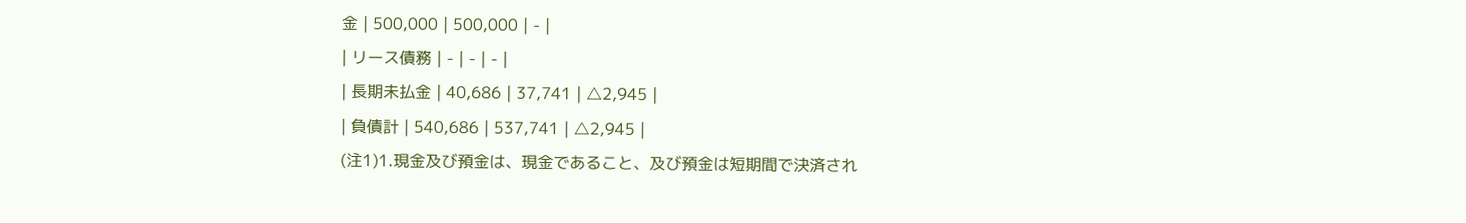金 | 500,000 | 500,000 | - |
| リース債務 | - | - | - |
| 長期未払金 | 40,686 | 37,741 | △2,945 |
| 負債計 | 540,686 | 537,741 | △2,945 |
(注1)1.現金及び預金は、現金であること、及び預金は短期間で決済され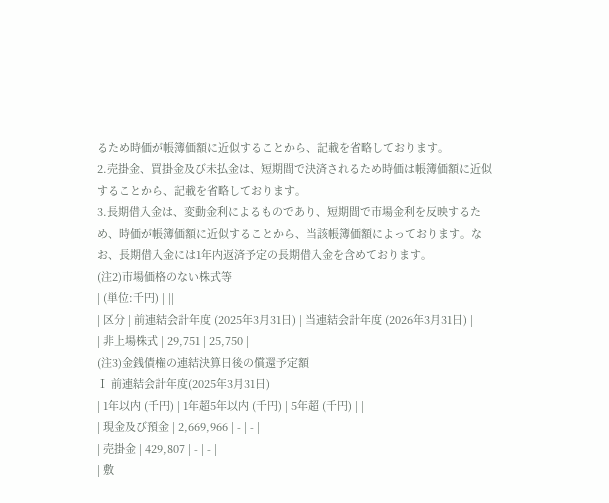るため時価が帳簿価額に近似することから、記載を省略しております。
2.売掛金、買掛金及び未払金は、短期間で決済されるため時価は帳簿価額に近似することから、記載を省略しております。
3.長期借入金は、変動金利によるものであり、短期間で市場金利を反映するため、時価が帳簿価額に近似することから、当該帳簿価額によっております。なお、長期借入金には1年内返済予定の長期借入金を含めております。
(注2)市場価格のない株式等
| (単位:千円) | ||
| 区分 | 前連結会計年度 (2025年3月31日) | 当連結会計年度 (2026年3月31日) |
| 非上場株式 | 29,751 | 25,750 |
(注3)金銭債権の連結決算日後の償還予定額
Ⅰ 前連結会計年度(2025年3月31日)
| 1年以内 (千円) | 1年超5年以内 (千円) | 5年超 (千円) | |
| 現金及び預金 | 2,669,966 | - | - |
| 売掛金 | 429,807 | - | - |
| 敷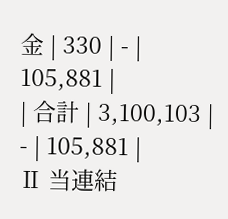金 | 330 | - | 105,881 |
| 合計 | 3,100,103 | - | 105,881 |
Ⅱ 当連結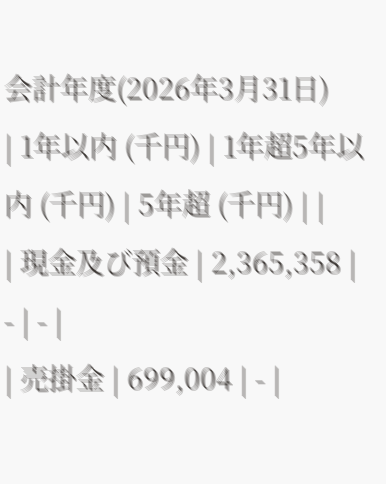会計年度(2026年3月31日)
| 1年以内 (千円) | 1年超5年以内 (千円) | 5年超 (千円) | |
| 現金及び預金 | 2,365,358 | - | - |
| 売掛金 | 699,004 | - |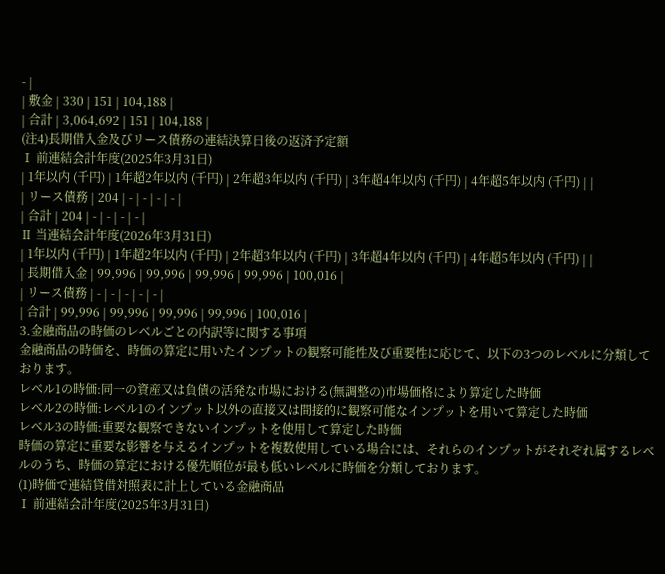- |
| 敷金 | 330 | 151 | 104,188 |
| 合計 | 3,064,692 | 151 | 104,188 |
(注4)長期借入金及びリース債務の連結決算日後の返済予定額
Ⅰ 前連結会計年度(2025年3月31日)
| 1年以内 (千円) | 1年超2年以内 (千円) | 2年超3年以内 (千円) | 3年超4年以内 (千円) | 4年超5年以内 (千円) | |
| リース債務 | 204 | - | - | - | - |
| 合計 | 204 | - | - | - | - |
Ⅱ 当連結会計年度(2026年3月31日)
| 1年以内 (千円) | 1年超2年以内 (千円) | 2年超3年以内 (千円) | 3年超4年以内 (千円) | 4年超5年以内 (千円) | |
| 長期借入金 | 99,996 | 99,996 | 99,996 | 99,996 | 100,016 |
| リース債務 | - | - | - | - | - |
| 合計 | 99,996 | 99,996 | 99,996 | 99,996 | 100,016 |
3.金融商品の時価のレベルごとの内訳等に関する事項
金融商品の時価を、時価の算定に用いたインプットの観察可能性及び重要性に応じて、以下の3つのレベルに分類しております。
レベル1の時価:同一の資産又は負債の活発な市場における(無調整の)市場価格により算定した時価
レベル2の時価:レベル1のインプット以外の直接又は間接的に観察可能なインプットを用いて算定した時価
レベル3の時価:重要な観察できないインプットを使用して算定した時価
時価の算定に重要な影響を与えるインプットを複数使用している場合には、それらのインプットがそれぞれ属するレベルのうち、時価の算定における優先順位が最も低いレベルに時価を分類しております。
(1)時価で連結貸借対照表に計上している金融商品
Ⅰ 前連結会計年度(2025年3月31日)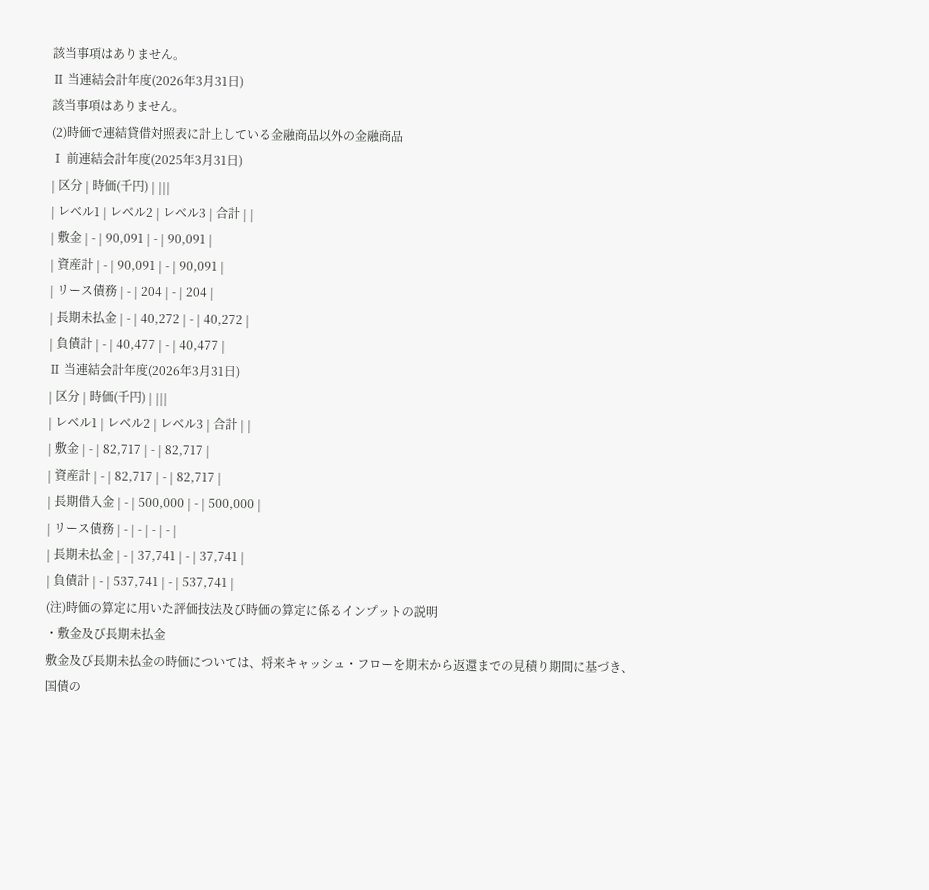該当事項はありません。
Ⅱ 当連結会計年度(2026年3月31日)
該当事項はありません。
(2)時価で連結貸借対照表に計上している金融商品以外の金融商品
Ⅰ 前連結会計年度(2025年3月31日)
| 区分 | 時価(千円) | |||
| レベル1 | レベル2 | レベル3 | 合計 | |
| 敷金 | - | 90,091 | - | 90,091 |
| 資産計 | - | 90,091 | - | 90,091 |
| リース債務 | - | 204 | - | 204 |
| 長期未払金 | - | 40,272 | - | 40,272 |
| 負債計 | - | 40,477 | - | 40,477 |
Ⅱ 当連結会計年度(2026年3月31日)
| 区分 | 時価(千円) | |||
| レベル1 | レベル2 | レベル3 | 合計 | |
| 敷金 | - | 82,717 | - | 82,717 |
| 資産計 | - | 82,717 | - | 82,717 |
| 長期借入金 | - | 500,000 | - | 500,000 |
| リース債務 | - | - | - | - |
| 長期未払金 | - | 37,741 | - | 37,741 |
| 負債計 | - | 537,741 | - | 537,741 |
(注)時価の算定に用いた評価技法及び時価の算定に係るインプットの説明
・敷金及び長期未払金
敷金及び長期未払金の時価については、将来キャッシュ・フローを期末から返還までの見積り期間に基づき、国債の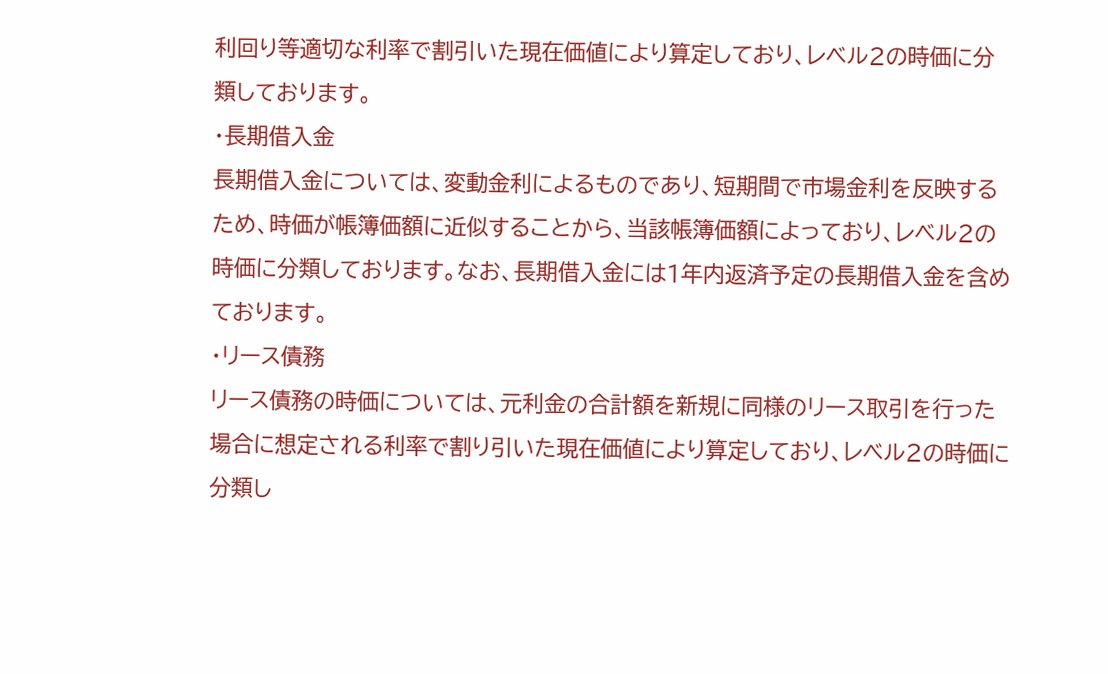利回り等適切な利率で割引いた現在価値により算定しており、レベル2の時価に分類しております。
・長期借入金
長期借入金については、変動金利によるものであり、短期間で市場金利を反映するため、時価が帳簿価額に近似することから、当該帳簿価額によっており、レベル2の時価に分類しております。なお、長期借入金には1年内返済予定の長期借入金を含めております。
・リース債務
リース債務の時価については、元利金の合計額を新規に同様のリース取引を行った場合に想定される利率で割り引いた現在価値により算定しており、レベル2の時価に分類し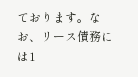ております。なお、リース債務には1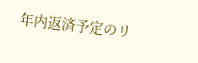年内返済予定のリ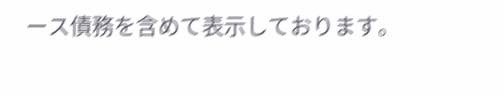ース債務を含めて表示しております。